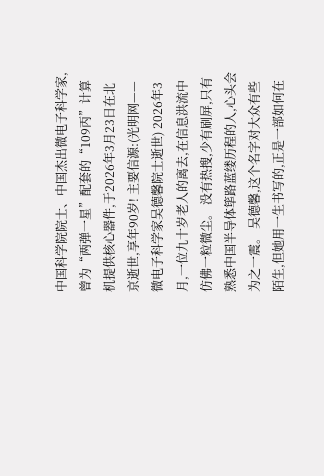中国科学院院士、中国杰出微电子科学家,曾为“两弹一星”配套的“109丙”计算机提供核心器件,于2026年3月23日在北京逝世,享年90岁! 主要信源:(光明网——微电子科学家吴德馨院士逝世) 2026年3月,一位九十岁老人的离去,在信息洪流中仿佛一粒微尘。 没有热搜,少有刷屏,只有熟悉中国半导体筚路蓝缕历程的人,心头会为之一震。 吴德馨,这个名字对大众有些陌生,但她用一生书写的,正是一部如何在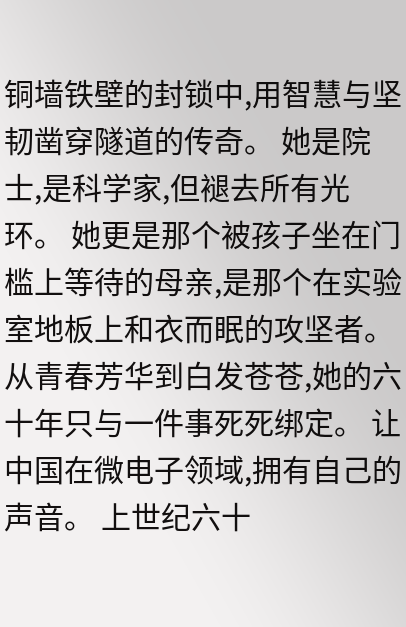铜墙铁壁的封锁中,用智慧与坚韧凿穿隧道的传奇。 她是院士,是科学家,但褪去所有光环。 她更是那个被孩子坐在门槛上等待的母亲,是那个在实验室地板上和衣而眠的攻坚者。 从青春芳华到白发苍苍,她的六十年只与一件事死死绑定。 让中国在微电子领域,拥有自己的声音。 上世纪六十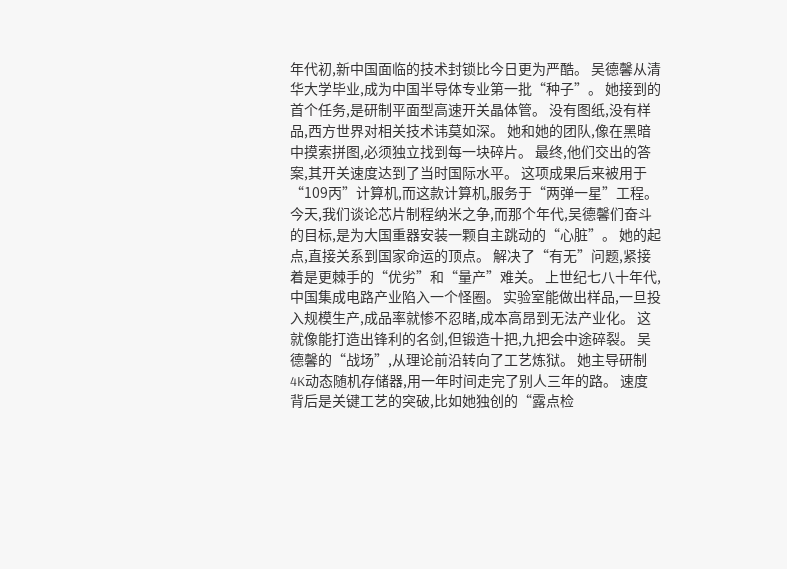年代初,新中国面临的技术封锁比今日更为严酷。 吴德馨从清华大学毕业,成为中国半导体专业第一批“种子”。 她接到的首个任务,是研制平面型高速开关晶体管。 没有图纸,没有样品,西方世界对相关技术讳莫如深。 她和她的团队,像在黑暗中摸索拼图,必须独立找到每一块碎片。 最终,他们交出的答案,其开关速度达到了当时国际水平。 这项成果后来被用于“109丙”计算机,而这款计算机,服务于“两弹一星”工程。 今天,我们谈论芯片制程纳米之争,而那个年代,吴德馨们奋斗的目标,是为大国重器安装一颗自主跳动的“心脏”。 她的起点,直接关系到国家命运的顶点。 解决了“有无”问题,紧接着是更棘手的“优劣”和“量产”难关。 上世纪七八十年代,中国集成电路产业陷入一个怪圈。 实验室能做出样品,一旦投入规模生产,成品率就惨不忍睹,成本高昂到无法产业化。 这就像能打造出锋利的名剑,但锻造十把,九把会中途碎裂。 吴德馨的“战场”,从理论前沿转向了工艺炼狱。 她主导研制4K动态随机存储器,用一年时间走完了别人三年的路。 速度背后是关键工艺的突破,比如她独创的“露点检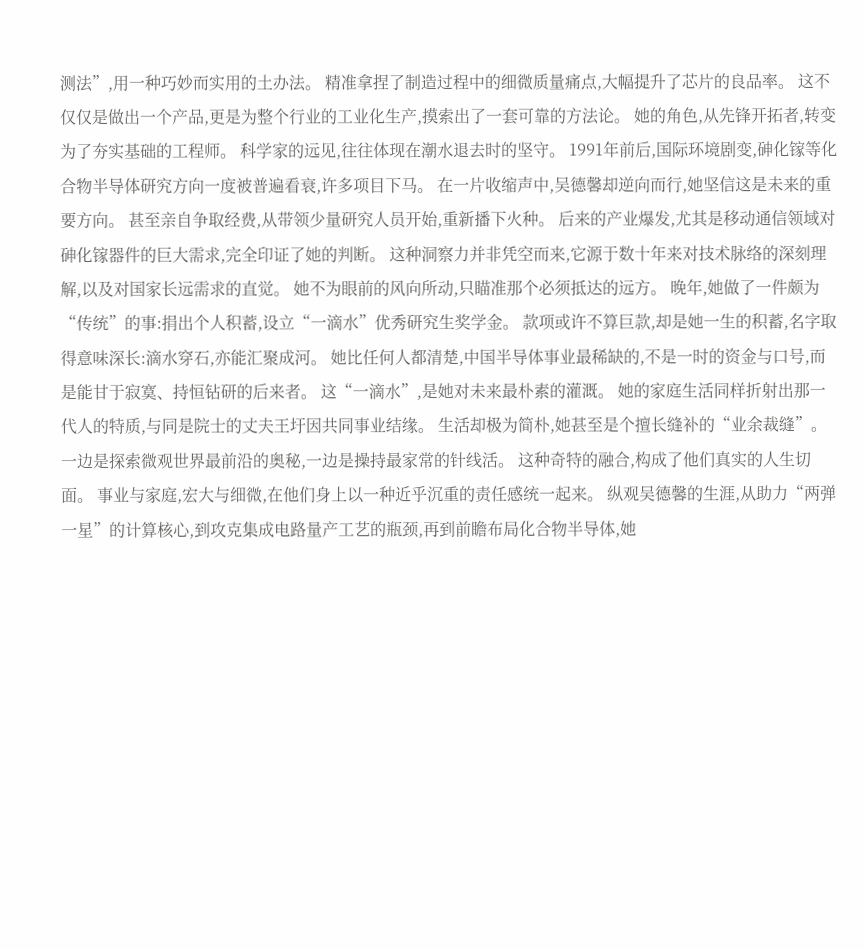测法”,用一种巧妙而实用的土办法。 精准拿捏了制造过程中的细微质量痛点,大幅提升了芯片的良品率。 这不仅仅是做出一个产品,更是为整个行业的工业化生产,摸索出了一套可靠的方法论。 她的角色,从先锋开拓者,转变为了夯实基础的工程师。 科学家的远见,往往体现在潮水退去时的坚守。 1991年前后,国际环境剧变,砷化镓等化合物半导体研究方向一度被普遍看衰,许多项目下马。 在一片收缩声中,吴德馨却逆向而行,她坚信这是未来的重要方向。 甚至亲自争取经费,从带领少量研究人员开始,重新播下火种。 后来的产业爆发,尤其是移动通信领域对砷化镓器件的巨大需求,完全印证了她的判断。 这种洞察力并非凭空而来,它源于数十年来对技术脉络的深刻理解,以及对国家长远需求的直觉。 她不为眼前的风向所动,只瞄准那个必须抵达的远方。 晚年,她做了一件颇为“传统”的事:捐出个人积蓄,设立“一滴水”优秀研究生奖学金。 款项或许不算巨款,却是她一生的积蓄,名字取得意味深长:滴水穿石,亦能汇聚成河。 她比任何人都清楚,中国半导体事业最稀缺的,不是一时的资金与口号,而是能甘于寂寞、持恒钻研的后来者。 这“一滴水”,是她对未来最朴素的灌溉。 她的家庭生活同样折射出那一代人的特质,与同是院士的丈夫王圩因共同事业结缘。 生活却极为简朴,她甚至是个擅长缝补的“业余裁缝”。 一边是探索微观世界最前沿的奥秘,一边是操持最家常的针线活。 这种奇特的融合,构成了他们真实的人生切面。 事业与家庭,宏大与细微,在他们身上以一种近乎沉重的责任感统一起来。 纵观吴德馨的生涯,从助力“两弹一星”的计算核心,到攻克集成电路量产工艺的瓶颈,再到前瞻布局化合物半导体,她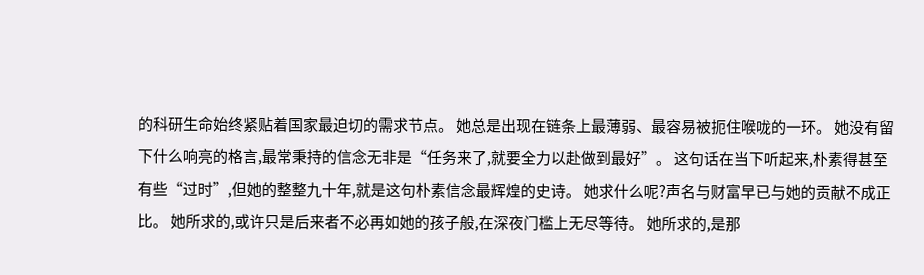的科研生命始终紧贴着国家最迫切的需求节点。 她总是出现在链条上最薄弱、最容易被扼住喉咙的一环。 她没有留下什么响亮的格言,最常秉持的信念无非是“任务来了,就要全力以赴做到最好”。 这句话在当下听起来,朴素得甚至有些“过时”,但她的整整九十年,就是这句朴素信念最辉煌的史诗。 她求什么呢?声名与财富早已与她的贡献不成正比。 她所求的,或许只是后来者不必再如她的孩子般,在深夜门槛上无尽等待。 她所求的,是那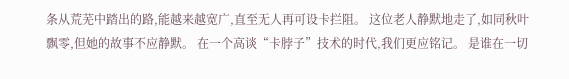条从荒芜中踏出的路,能越来越宽广,直至无人再可设卡拦阻。 这位老人静默地走了,如同秋叶飘零,但她的故事不应静默。 在一个高谈“卡脖子”技术的时代,我们更应铭记。 是谁在一切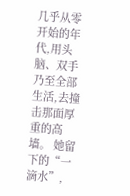几乎从零开始的年代,用头脑、双手乃至全部生活,去撞击那面厚重的高墙。 她留下的“一滴水”,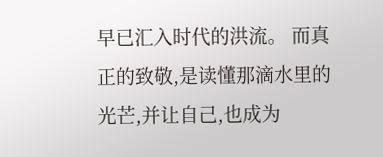早已汇入时代的洪流。 而真正的致敬,是读懂那滴水里的光芒,并让自己,也成为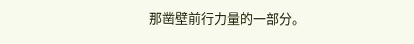那凿壁前行力量的一部分。